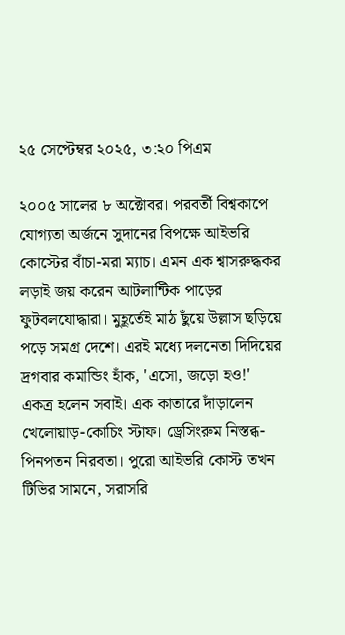২৫ সেপ্টেম্বর ২০২৫, ৩:২০ পিএম

২০০৫ সালের ৮ অক্টোবর। পরবর্তী বিশ্বকাপে যোগ্যতা অর্জনে সুদানের বিপক্ষে আইভরি কোস্টের বাঁচা-মরা ম্যাচ। এমন এক শ্বাসরুদ্ধকর লড়াই জয় করেন আটলান্টিক পাড়ের ফুটবলযোদ্ধারা। মুহূর্তেই মাঠ ছুঁয়ে উল্লাস ছড়িয়ে পড়ে সমগ্র দেশে। এরই মধ্যে দলনেতা দিদিয়ের দ্রগবার কমান্ডিং হাঁক, 'এসো, জড়ো হও!'
একত্র হলেন সবাই। এক কাতারে দাঁড়ালেন খেলোয়াড়-কোচিং স্টাফ। ড্রেসিংরুম নিস্তব্ধ-পিনপতন নিরবতা। পুরো আইভরি কোস্ট তখন টিভির সামনে, সরাসরি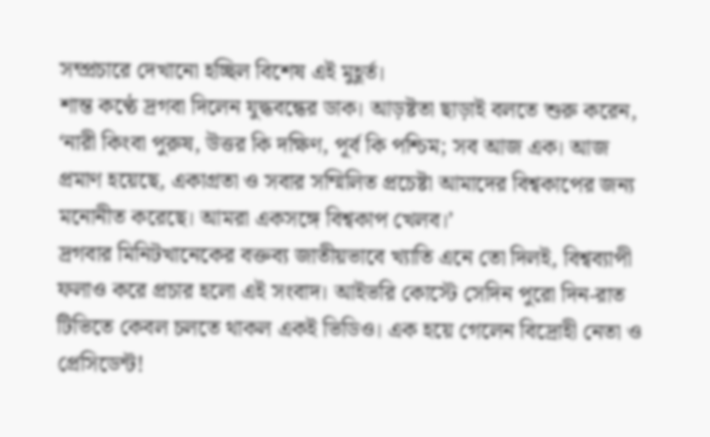সম্প্রচারে দেখানো হচ্ছিল বিশেষ এই মুহূর্ত।
শান্ত কণ্ঠে দ্রগবা দিলেন যুদ্ধবন্ধের ডাক। আড়ষ্টতা ছাড়াই বলতে শুরু করেন, ‘নারী কিংবা পুরুষ, উত্তর কি দক্ষিণ, পূর্ব কি পশ্চিম; সব আজ এক। আজ প্রমাণ হয়েছে, একাগ্রতা ও সবার সম্মিলিত প্রচেষ্টা আমাদের বিশ্বকাপের জন্য মনোনীত করেছে। আমরা একসঙ্গে বিশ্বকাপ খেলব।’
দ্রগবার মিনিটখানেকের বক্তব্য জাতীয়ভাবে খ্যাতি এনে তো দিলই, বিশ্বব্যাপী ফলাও করে প্রচার হলো এই সংবাদ। আইভরি কোস্টে সেদিন পুরো দিন-রাত টিভিতে কেবল চলতে থাকল একই ভিডিও। এক হয়ে গেলেন বিদ্রোহী নেতা ও প্রেসিডেন্ট!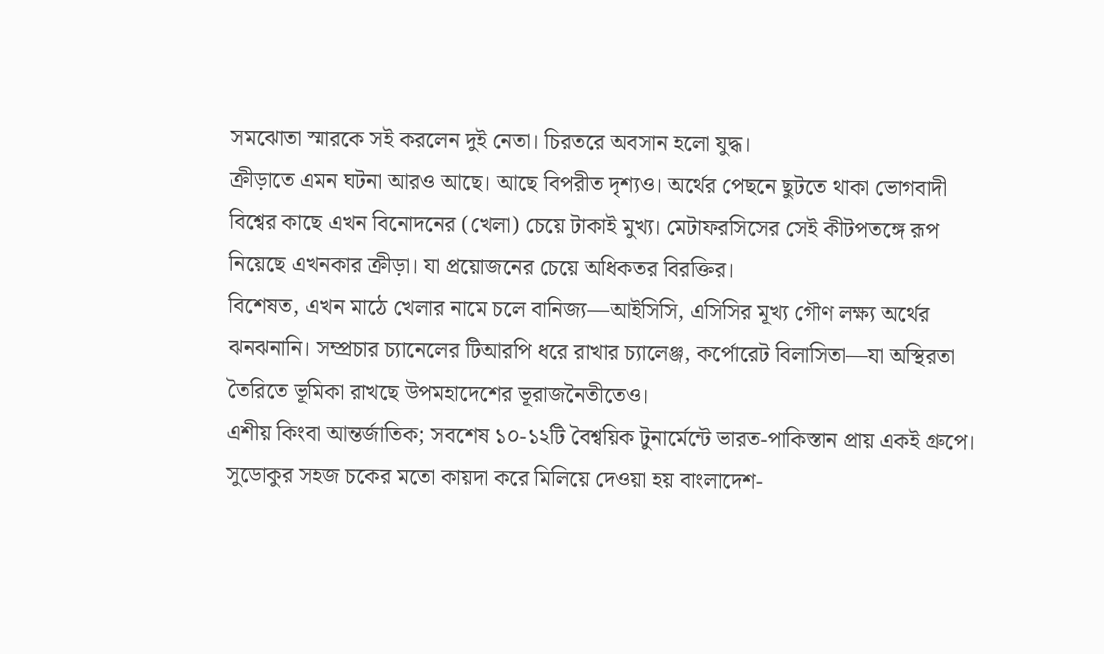সমঝোতা স্মারকে সই করলেন দুই নেতা। চিরতরে অবসান হলো যুদ্ধ।
ক্রীড়াতে এমন ঘটনা আরও আছে। আছে বিপরীত দৃশ্যও। অর্থের পেছনে ছুটতে থাকা ভোগবাদী বিশ্বের কাছে এখন বিনোদনের (খেলা) চেয়ে টাকাই মুখ্য। মেটাফরসিসের সেই কীটপতঙ্গে রূপ নিয়েছে এখনকার ক্রীড়া। যা প্রয়োজনের চেয়ে অধিকতর বিরক্তির।
বিশেষত, এখন মাঠে খেলার নামে চলে বানিজ্য—আইসিসি, এসিসির মূখ্য গৌণ লক্ষ্য অর্থের ঝনঝনানি। সম্প্রচার চ্যানেলের টিআরপি ধরে রাখার চ্যালেঞ্জ, কর্পোরেট বিলাসিতা—যা অস্থিরতা তৈরিতে ভূমিকা রাখছে উপমহাদেশের ভূরাজনৈতীতেও।
এশীয় কিংবা আন্তর্জাতিক; সবশেষ ১০-১২টি বৈশ্বয়িক টুনার্মেন্টে ভারত-পাকিস্তান প্রায় একই গ্রুপে। সুডোকুর সহজ চকের মতো কায়দা করে মিলিয়ে দেওয়া হয় বাংলাদেশ-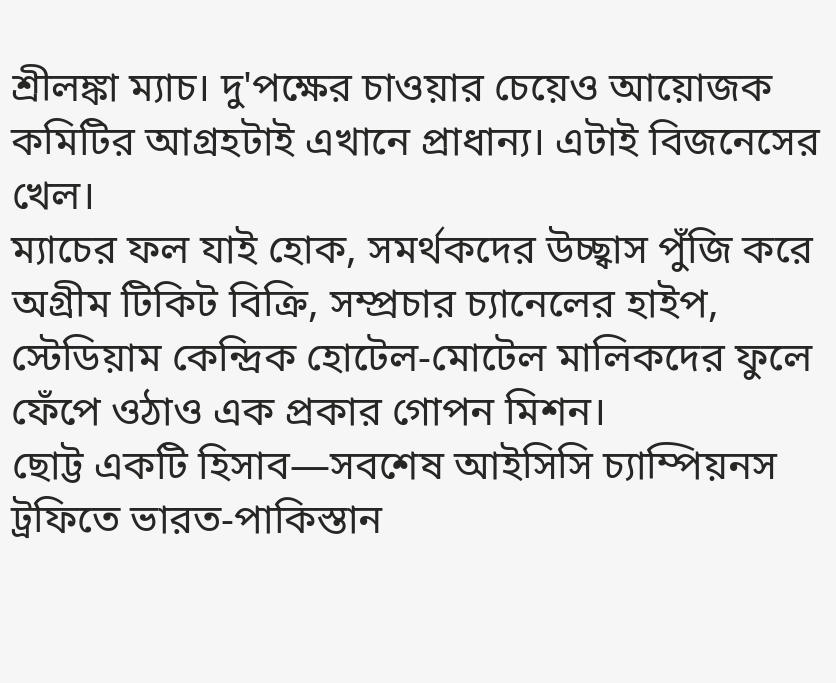শ্রীলঙ্কা ম্যাচ। দু'পক্ষের চাওয়ার চেয়েও আয়োজক কমিটির আগ্রহটাই এখানে প্রাধান্য। এটাই বিজনেসের খেল।
ম্যাচের ফল যাই হোক, সমর্থকদের উচ্ছ্বাস পুঁজি করে অগ্রীম টিকিট বিক্রি, সম্প্রচার চ্যানেলের হাইপ, স্টেডিয়াম কেন্দ্রিক হোটেল-মোটেল মালিকদের ফুলে ফেঁপে ওঠাও এক প্রকার গোপন মিশন।
ছোট্ট একটি হিসাব—সবশেষ আইসিসি চ্যাম্পিয়নস ট্রফিতে ভারত-পাকিস্তান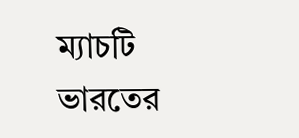ম্যাচটি ভারতের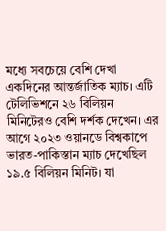মধ্যে সবচেয়ে বেশি দেখা একদিনের আন্তর্জাতিক ম্যাচ। এটি টেলিভিশনে ২৬ বিলিয়ন মিনিটেরও বেশি দর্শক দেখেন। এর আগে ২০২৩ ওয়ানডে বিশ্বকাপে ভারত-পাকিস্তান ম্যাচ দেখেছিল ১৯.৫ বিলিয়ন মিনিট। যা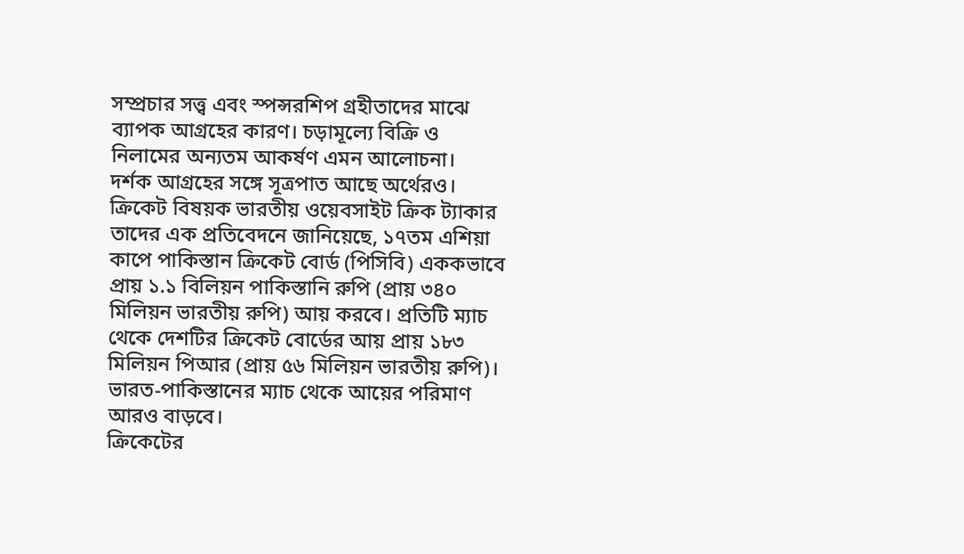সম্প্রচার সত্ত্ব এবং স্পন্সরশিপ গ্রহীতাদের মাঝে ব্যাপক আগ্রহের কারণ। চড়ামূল্যে বিক্রি ও নিলামের অন্যতম আকর্ষণ এমন আলোচনা।
দর্শক আগ্রহের সঙ্গে সূত্রপাত আছে অর্থেরও। ক্রিকেট বিষয়ক ভারতীয় ওয়েবসাইট ক্রিক ট্যাকার তাদের এক প্রতিবেদনে জানিয়েছে, ১৭তম এশিয়া কাপে পাকিস্তান ক্রিকেট বোর্ড (পিসিবি) এককভাবে প্রায় ১.১ বিলিয়ন পাকিস্তানি রুপি (প্রায় ৩৪০ মিলিয়ন ভারতীয় রুপি) আয় করবে। প্রতিটি ম্যাচ থেকে দেশটির ক্রিকেট বোর্ডের আয় প্রায় ১৮৩ মিলিয়ন পিআর (প্রায় ৫৬ মিলিয়ন ভারতীয় রুপি)। ভারত-পাকিস্তানের ম্যাচ থেকে আয়ের পরিমাণ আরও বাড়বে।
ক্রিকেটের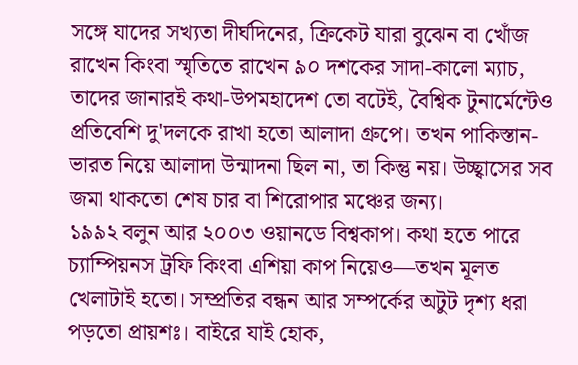সঙ্গে যাদের সখ্যতা দীর্ঘদিনের, ক্রিকেট যারা বুঝেন বা খোঁজ রাখেন কিংবা স্মৃতিতে রাখেন ৯০ দশকের সাদা-কালো ম্যাচ, তাদের জানারই কথা-উপমহাদেশ তো বটেই, বৈশ্বিক টুনার্মেন্টেও প্রতিবেশি দু'দলকে রাখা হতো আলাদা গ্রুপে। তখন পাকিস্তান-ভারত নিয়ে আলাদা উন্মাদনা ছিল না, তা কিন্তু নয়। উচ্ছ্বাসের সব জমা থাকতো শেষ চার বা শিরোপার মঞ্চের জন্য।
১৯৯২ বলুন আর ২০০৩ ওয়ানডে বিশ্বকাপ। কথা হতে পারে চ্যাম্পিয়নস ট্রফি কিংবা এশিয়া কাপ নিয়েও—তখন মূলত খেলাটাই হতো। সম্প্রতির বন্ধন আর সম্পর্কের অটুট দৃশ্য ধরা পড়তো প্রায়শঃ। বাইরে যাই হোক,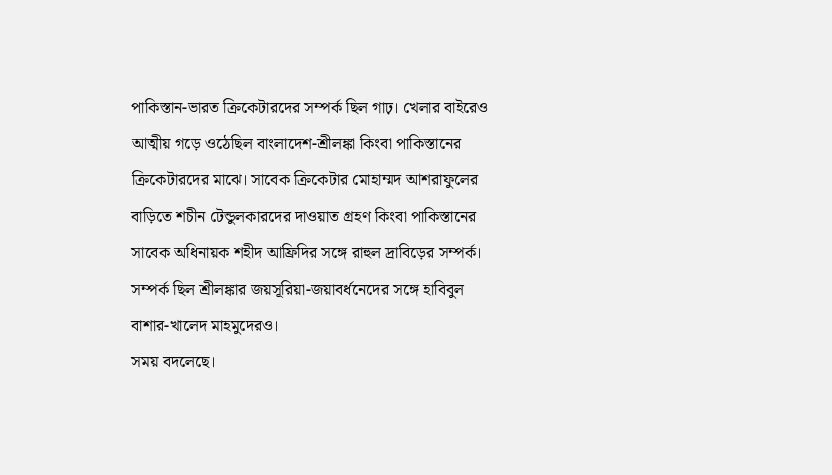পাকিস্তান-ভারত ক্রিকেটারদের সম্পর্ক ছিল গাঢ়। খেলার বাইরেও আত্মীয় গড়ে ওঠেছিল বাংলাদেশ-শ্রীলঙ্কা কিংবা পাকিস্তানের ক্রিকেটারদের মাঝে। সাবেক ক্রিকেটার মোহাম্মদ আশরাফুলের বাড়িতে শচীন টেন্ডুলকারদের দাওয়াত গ্রহণ কিংবা পাকিস্তানের সাবেক অধিনায়ক শহীদ আফ্রিদির সঙ্গে রাহুল দ্রাবিড়ের সম্পর্ক। সম্পর্ক ছিল শ্রীলঙ্কার জয়সূরিয়া-জয়াবর্ধনেদের সঙ্গে হাবিবুল বাশার-খালেদ মাহমুদেরও।
সময় বদলেছে।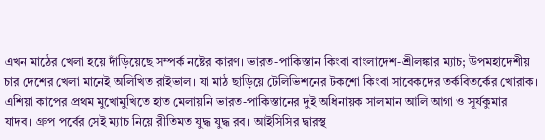এখন মাঠের খেলা হয়ে দাঁড়িয়েছে সম্পর্ক নষ্টের কারণ। ভারত-পাকিস্তান কিংবা বাংলাদেশ-শ্রীলঙ্কার ম্যাচ; উপমহাদেশীয় চার দেশের খেলা মানেই অলিখিত রাইভাল। যা মাঠ ছাড়িয়ে টেলিভিশনের টকশো কিংবা সাবেকদের তর্কবিতর্কের খোরাক।
এশিয়া কাপের প্রথম মুখোমুখিতে হাত মেলায়নি ভারত-পাকিস্তানের দুই অধিনায়ক সালমান আলি আগা ও সূর্যকুমার যাদব। গ্রুপ পর্বের সেই ম্যাচ নিয়ে রীতিমত যুদ্ধ যুদ্ধ রব। আইসিসির দ্বারস্থ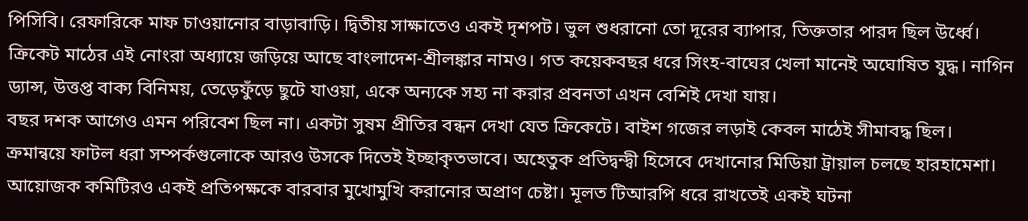পিসিবি। রেফারিকে মাফ চাওয়ানোর বাড়াবাড়ি। দ্বিতীয় সাক্ষাতেও একই দৃশপট। ভুল শুধরানো তো দূরের ব্যাপার, তিক্ততার পারদ ছিল উর্ধ্বে।
ক্রিকেট মাঠের এই নোংরা অধ্যায়ে জড়িয়ে আছে বাংলাদেশ-শ্রীলঙ্কার নামও। গত কয়েকবছর ধরে সিংহ-বাঘের খেলা মানেই অঘোষিত যুদ্ধ। নাগিন ড্যান্স, উত্তপ্ত বাক্য বিনিময়, তেড়েফুঁড়ে ছুটে যাওয়া, একে অন্যকে সহ্য না করার প্রবনতা এখন বেশিই দেখা যায়।
বছর দশক আগেও এমন পরিবেশ ছিল না। একটা সুষম প্রীতির বন্ধন দেখা যেত ক্রিকেটে। বাইশ গজের লড়াই কেবল মাঠেই সীমাবদ্ধ ছিল।
ক্রমান্বয়ে ফাটল ধরা সম্পর্কগুলোকে আরও উসকে দিতেই ইচ্ছাকৃতভাবে। অহেতুক প্রতিদ্বন্দ্বী হিসেবে দেখানোর মিডিয়া ট্রায়াল চলছে হারহামেশা। আয়োজক কমিটিরও একই প্রতিপক্ষকে বারবার মুখোমুখি করানোর অপ্রাণ চেষ্টা। মূলত টিআরপি ধরে রাখতেই একই ঘটনা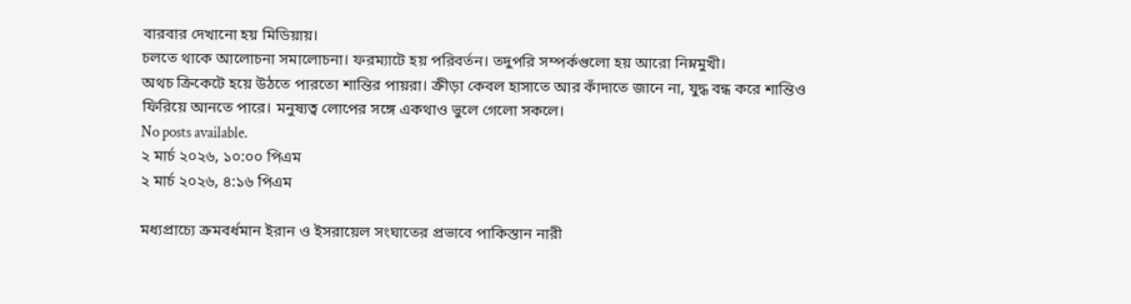বারবার দেখানো হয় মিডিয়ায়।
চলতে থাকে আলোচনা সমালোচনা। ফরম্যাটে হয় পরিবর্তন। তদুপরি সম্পর্কগুলো হয় আরো নিম্নমুখী।
অথচ ক্রিকেটে হয়ে উঠতে পারতো শান্তির পায়রা। ক্রীড়া কেবল হাসাতে আর কাঁদাতে জানে না, যুদ্ধ বন্ধ করে শান্তিও ফিরিয়ে আনতে পারে। মনুষ্যত্ব লোপের সঙ্গে একথাও ভুলে গেলো সকলে।
No posts available.
২ মার্চ ২০২৬, ১০:০০ পিএম
২ মার্চ ২০২৬, ৪:১৬ পিএম

মধ্যপ্রাচ্যে ক্রমবর্ধমান ইরান ও ইসরায়েল সংঘাতের প্রভাবে পাকিস্তান নারী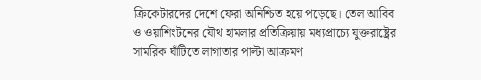ক্রিকেটারদের দেশে ফেরা অনিশ্চিত হয়ে পড়েছে। তেল আবিব ও ওয়াশিংটনের যৌথ হামলার প্রতিক্রিয়ায় মধ্যপ্রাচ্যে যুক্তরাষ্ট্রের সামরিক ঘাঁটিতে লাগাতার পাল্টা আক্রমণ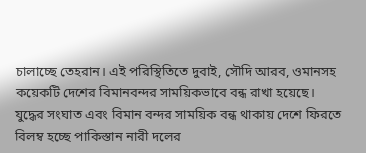চালাচ্ছে তেহরান। এই পরিস্থিতিতে দুবাই, সৌদি আরব, ওমানসহ কয়েকটি দেশের বিমানবন্দর সাময়িকভাবে বন্ধ রাখা হয়েছে।
যুদ্ধের সংঘাত এবং বিমান বন্দর সাময়িক বন্ধ থাকায় দেশে ফিরতে বিলম্ব হচ্ছে পাকিস্তান নারী দলের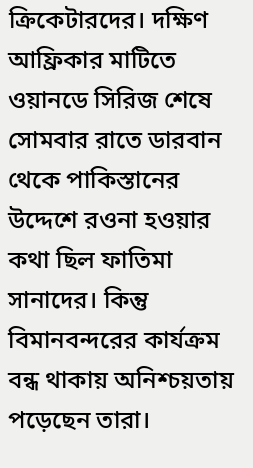ক্রিকেটারদের। দক্ষিণ আফ্রিকার মাটিতে ওয়ানডে সিরিজ শেষে সোমবার রাতে ডারবান থেকে পাকিস্তানের উদ্দেশে রওনা হওয়ার কথা ছিল ফাতিমা সানাদের। কিন্তু বিমানবন্দরের কার্যক্রম বন্ধ থাকায় অনিশ্চয়তায় পড়েছেন তারা।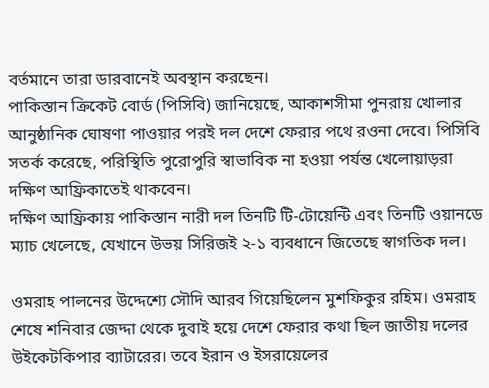বর্তমানে তারা ডারবানেই অবস্থান করছেন।
পাকিস্তান ক্রিকেট বোর্ড (পিসিবি) জানিয়েছে, আকাশসীমা পুনরায় খোলার আনুষ্ঠানিক ঘোষণা পাওয়ার পরই দল দেশে ফেরার পথে রওনা দেবে। পিসিবি সতর্ক করেছে, পরিস্থিতি পুরোপুরি স্বাভাবিক না হওয়া পর্যন্ত খেলোয়াড়রা দক্ষিণ আফ্রিকাতেই থাকবেন।
দক্ষিণ আফ্রিকায় পাকিস্তান নারী দল তিনটি টি-টোয়েন্টি এবং তিনটি ওয়ানডে ম্যাচ খেলেছে, যেখানে উভয় সিরিজই ২-১ ব্যবধানে জিতেছে স্বাগতিক দল।

ওমরাহ পালনের উদ্দেশ্যে সৌদি আরব গিয়েছিলেন মুশফিকুর রহিম। ওমরাহ শেষে শনিবার জেদ্দা থেকে দুবাই হয়ে দেশে ফেরার কথা ছিল জাতীয় দলের উইকেটকিপার ব্যাটারের। তবে ইরান ও ইসরায়েলের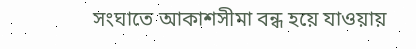সংঘাতে আকাশসীমা বন্ধ হয়ে যাওয়ায়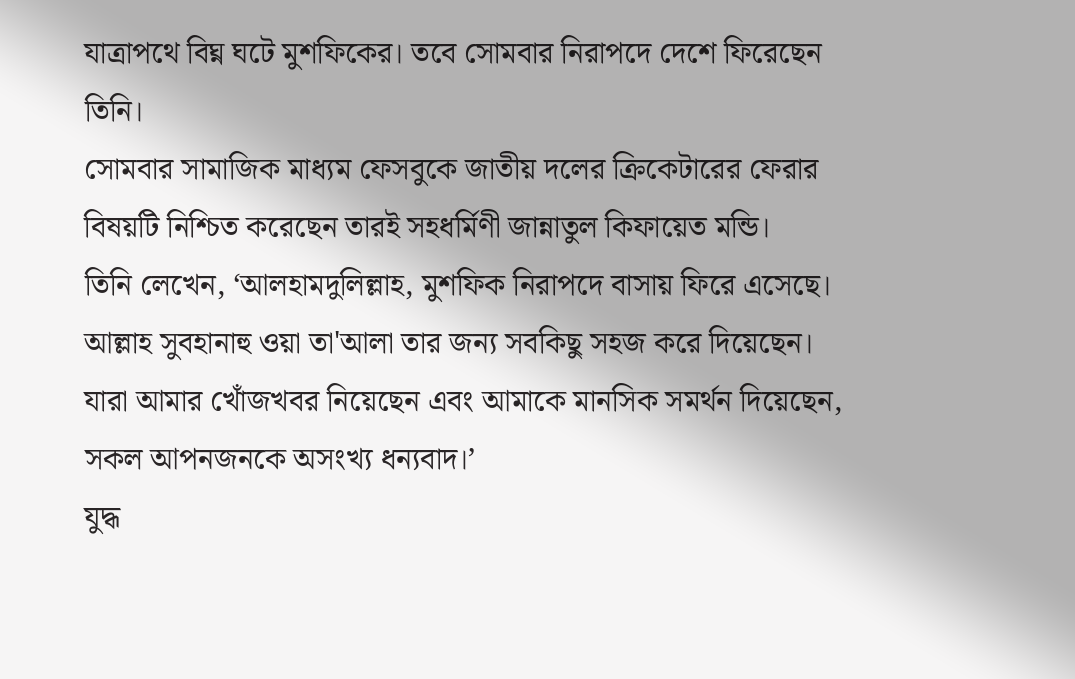যাত্রাপথে বিঘ্ন ঘটে মুশফিকের। তবে সোমবার নিরাপদে দেশে ফিরেছেন তিনি।
সোমবার সামাজিক মাধ্যম ফেসবুকে জাতীয় দলের ক্রিকেটারের ফেরার বিষয়টি নিশ্চিত করেছেন তারই সহধর্মিণী জান্নাতুল কিফায়েত মন্ডি।
তিনি লেখেন, ‘আলহামদুলিল্লাহ, মুশফিক নিরাপদে বাসায় ফিরে এসেছে। আল্লাহ সুবহানাহু ওয়া তা'আলা তার জন্য সবকিছু সহজ করে দিয়েছেন। যারা আমার খোঁজখবর নিয়েছেন এবং আমাকে মানসিক সমর্থন দিয়েছেন, সকল আপনজনকে অসংখ্য ধন্যবাদ।’
যুদ্ধ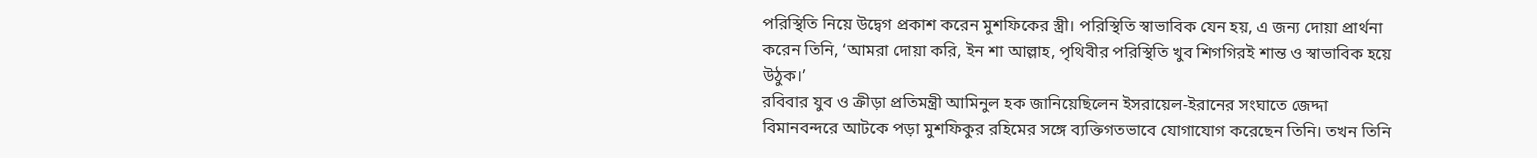পরিস্থিতি নিয়ে উদ্বেগ প্রকাশ করেন মুশফিকের স্ত্রী। পরিস্থিতি স্বাভাবিক যেন হয়, এ জন্য দোয়া প্রার্থনা করেন তিনি, ‘আমরা দোয়া করি, ইন শা আল্লাহ, পৃথিবীর পরিস্থিতি খুব শিগগিরই শান্ত ও স্বাভাবিক হয়ে উঠুক।’
রবিবার যুব ও ক্রীড়া প্রতিমন্ত্রী আমিনুল হক জানিয়েছিলেন ইসরায়েল-ইরানের সংঘাতে জেদ্দা বিমানবন্দরে আটকে পড়া মুশফিকুর রহিমের সঙ্গে ব্যক্তিগতভাবে যোগাযোগ করেছেন তিনি। তখন তিনি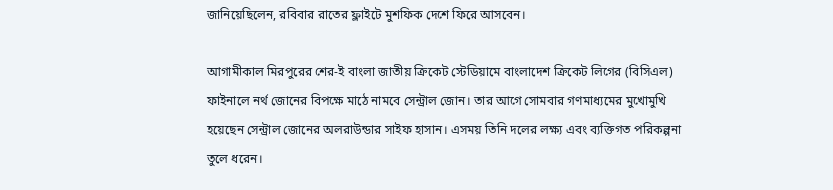জানিয়েছিলেন, রবিবার রাতের ফ্লাইটে মুশফিক দেশে ফিরে আসবেন।

আগামীকাল মিরপুরের শের-ই বাংলা জাতীয় ক্রিকেট স্টেডিয়ামে বাংলাদেশ ক্রিকেট লিগের (বিসিএল) ফাইনালে নর্থ জোনের বিপক্ষে মাঠে নামবে সেন্ট্রাল জোন। তার আগে সোমবার গণমাধ্যমের মুখোমুখি হয়েছেন সেন্ট্রাল জোনের অলরাউন্ডার সাইফ হাসান। এসময় তিনি দলের লক্ষ্য এবং ব্যক্তিগত পরিকল্পনা তুলে ধরেন।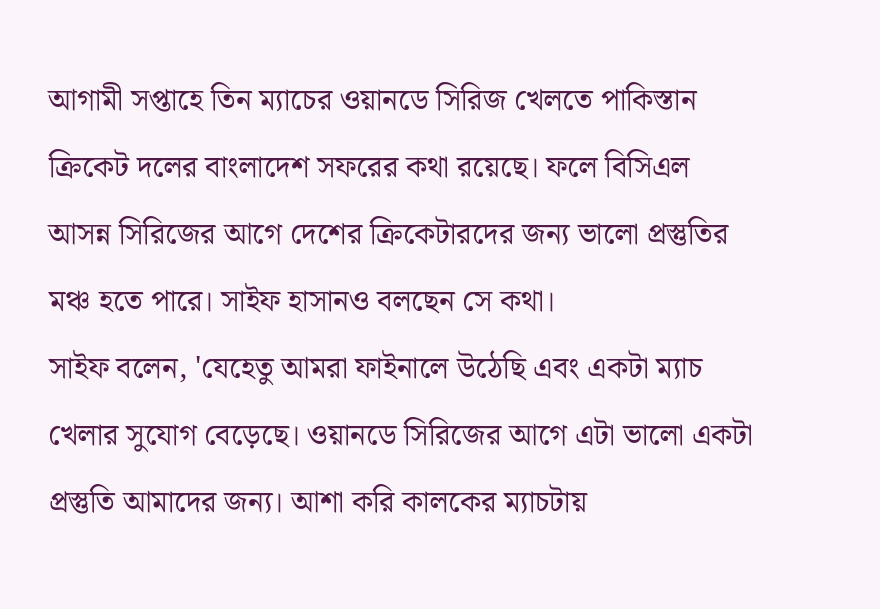আগামী সপ্তাহে তিন ম্যাচের ওয়ানডে সিরিজ খেলতে পাকিস্তান ক্রিকেট দলের বাংলাদেশ সফরের কথা রয়েছে। ফলে বিসিএল আসন্ন সিরিজের আগে দেশের ক্রিকেটারদের জন্য ভালো প্রস্তুতির মঞ্চ হতে পারে। সাইফ হাসানও বলছেন সে কথা।
সাইফ বলেন, 'যেহেতু আমরা ফাইনালে উঠেছি এবং একটা ম্যাচ খেলার সুযোগ বেড়েছে। ওয়ানডে সিরিজের আগে এটা ভালো একটা প্রস্তুতি আমাদের জন্য। আশা করি কালকের ম্যাচটায়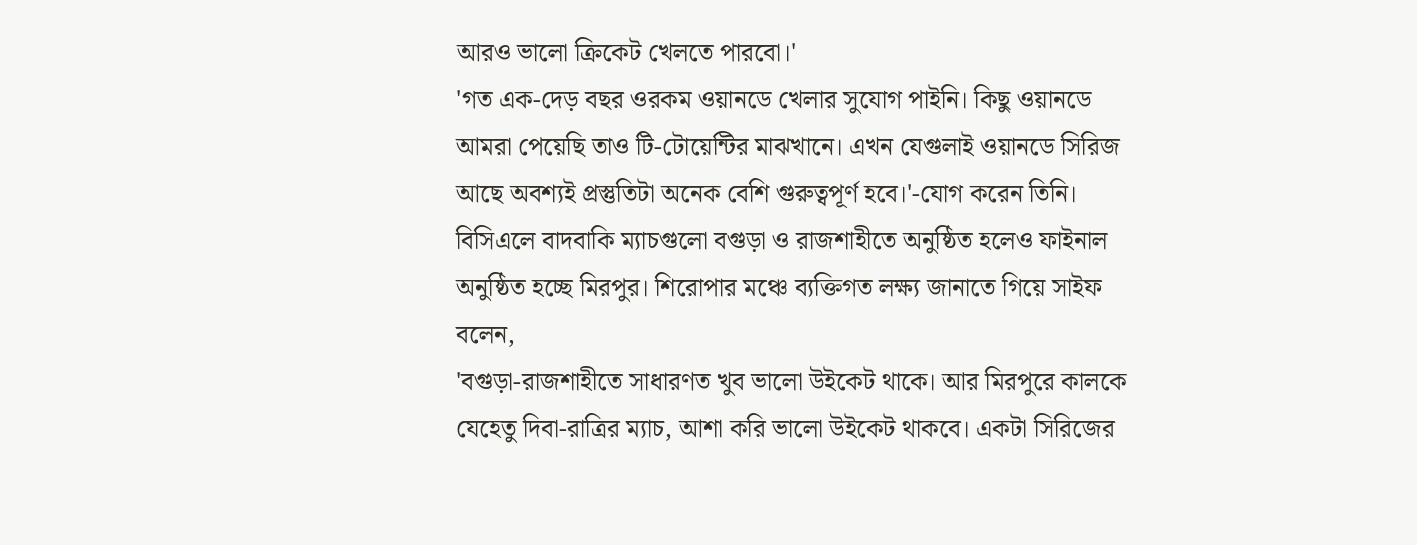আরও ভালো ক্রিকেট খেলতে পারবো।'
'গত এক-দেড় বছর ওরকম ওয়ানডে খেলার সুযোগ পাইনি। কিছু ওয়ানডে আমরা পেয়েছি তাও টি-টোয়েন্টির মাঝখানে। এখন যেগুলাই ওয়ানডে সিরিজ আছে অবশ্যই প্রস্তুতিটা অনেক বেশি গুরুত্বপূর্ণ হবে।'-যোগ করেন তিনি।
বিসিএলে বাদবাকি ম্যাচগুলো বগুড়া ও রাজশাহীতে অনুষ্ঠিত হলেও ফাইনাল অনুষ্ঠিত হচ্ছে মিরপুর। শিরোপার মঞ্চে ব্যক্তিগত লক্ষ্য জানাতে গিয়ে সাইফ বলেন,
'বগুড়া-রাজশাহীতে সাধারণত খুব ভালো উইকেট থাকে। আর মিরপুরে কালকে যেহেতু দিবা-রাত্রির ম্যাচ, আশা করি ভালো উইকেট থাকবে। একটা সিরিজের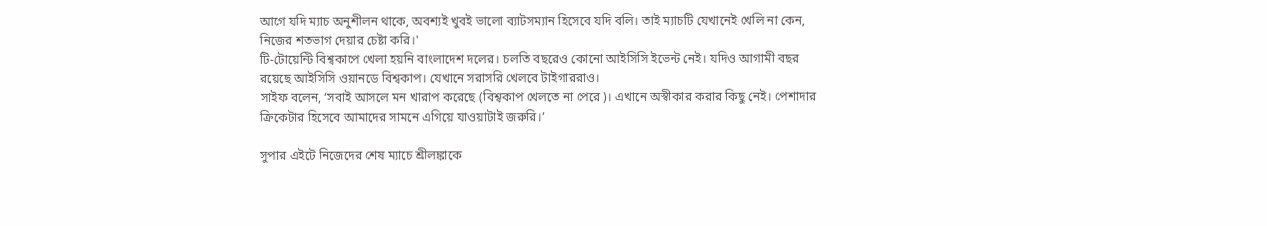আগে যদি ম্যাচ অনুশীলন থাকে, অবশ্যই খুবই ভালো ব্যাটসম্যান হিসেবে যদি বলি। তাই ম্যাচটি যেখানেই খেলি না কেন, নিজের শতভাগ দেয়ার চেষ্টা করি।'
টি-টোয়েন্টি বিশ্বকাপে খেলা হয়নি বাংলাদেশ দলের। চলতি বছরেও কোনো আইসিসি ইভেন্ট নেই। যদিও আগামী বছর রয়েছে আইসিসি ওয়ানডে বিশ্বকাপ। যেখানে সরাসরি খেলবে টাইগাররাও।
সাইফ বলেন, ‘সবাই আসলে মন খারাপ করেছে (বিশ্বকাপ খেলতে না পেরে)। এখানে অস্বীকার করার কিছু নেই। পেশাদার ক্রিকেটার হিসেবে আমাদের সামনে এগিয়ে যাওয়াটাই জরুরি।’

সুপার এইটে নিজেদের শেষ ম্যাচে শ্রীলঙ্কাকে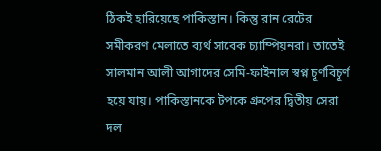ঠিকই হারিয়েছে পাকিস্তান। কিন্তু রান রেটের সমীকরণ মেলাতে ব্যর্থ সাবেক চ্যাম্পিয়নরা। তাতেই সালমান আলী আগাদের সেমি-ফাইনাল স্বপ্ন চূর্ণবিচূর্ণ হয়ে যায়। পাকিস্তানকে টপকে গ্রুপের দ্বিতীয় সেরা দল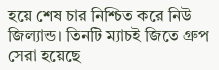হয়ে শেষ চার নিশ্চিত করে নিউ জিল্যান্ড। তিনটি ম্যাচই জিতে গ্রুপ সেরা হয়েছে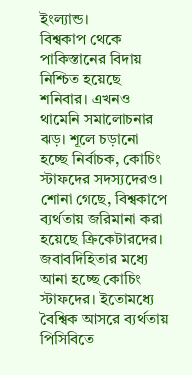ইংল্যান্ড।
বিশ্বকাপ থেকে পাকিস্তানের বিদায় নিশ্চিত হয়েছে শনিবার। এখনও থামেনি সমালোচনার ঝড়। শূলে চড়ানো হচ্ছে নির্বাচক, কোচিং স্টাফদের সদস্যদেরও। শোনা গেছে, বিশ্বকাপে ব্যর্থতায় জরিমানা করা হয়েছে ক্রিকেটারদের। জবাবদিহিতার মধ্যে আনা হচ্ছে কোচিং স্টাফদের। ইতোমধ্যে বৈশ্বিক আসরে ব্যর্থতায় পিসিবিতে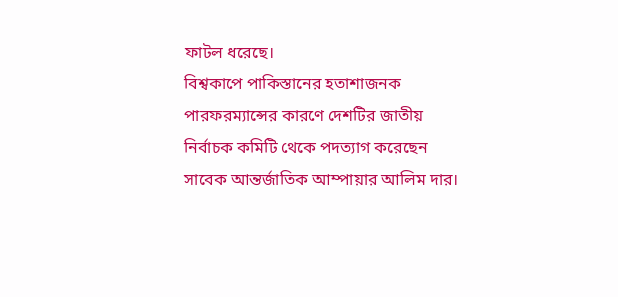ফাটল ধরেছে।
বিশ্বকাপে পাকিস্তানের হতাশাজনক পারফরম্যান্সের কারণে দেশটির জাতীয় নির্বাচক কমিটি থেকে পদত্যাগ করেছেন সাবেক আন্তর্জাতিক আম্পায়ার আলিম দার।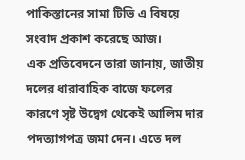পাকিস্তানের সামা টিভি এ বিষয়ে সংবাদ প্রকাশ করেছে আজ।
এক প্রতিবেদনে তারা জানায়, জাতীয় দলের ধারাবাহিক বাজে ফলের কারণে সৃষ্ট উদ্বেগ থেকেই আলিম দার পদত্যাগপত্র জমা দেন। এতে দল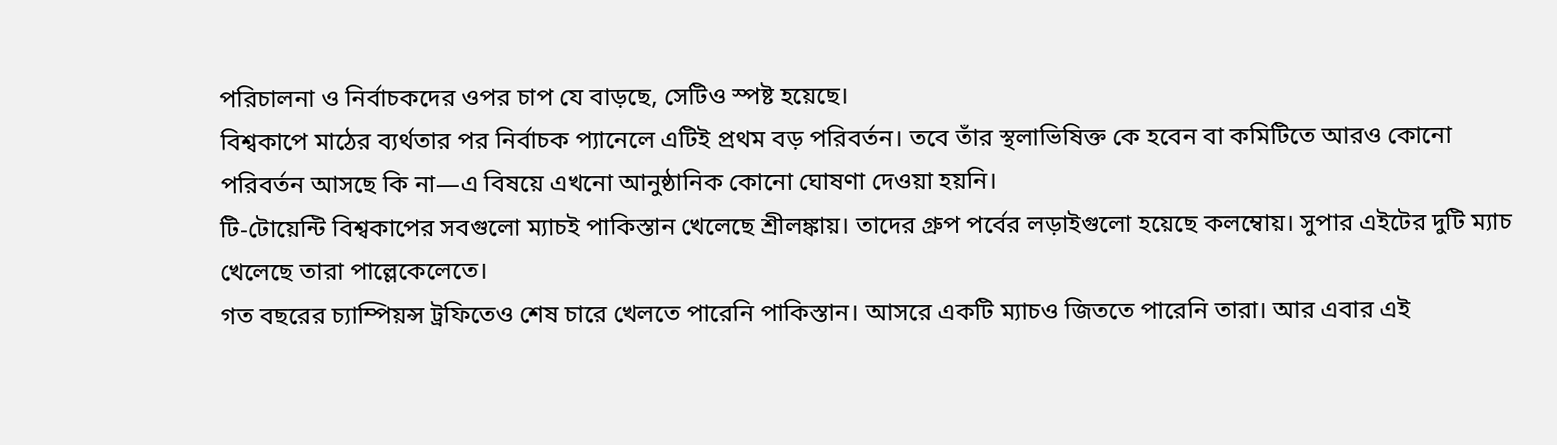পরিচালনা ও নির্বাচকদের ওপর চাপ যে বাড়ছে, সেটিও স্পষ্ট হয়েছে।
বিশ্বকাপে মাঠের ব্যর্থতার পর নির্বাচক প্যানেলে এটিই প্রথম বড় পরিবর্তন। তবে তাঁর স্থলাভিষিক্ত কে হবেন বা কমিটিতে আরও কোনো পরিবর্তন আসছে কি না—এ বিষয়ে এখনো আনুষ্ঠানিক কোনো ঘোষণা দেওয়া হয়নি।
টি-টোয়েন্টি বিশ্বকাপের সবগুলো ম্যাচই পাকিস্তান খেলেছে শ্রীলঙ্কায়। তাদের গ্রুপ পর্বের লড়াইগুলো হয়েছে কলম্বোয়। সুপার এইটের দুটি ম্যাচ খেলেছে তারা পাল্লেকেলেতে।
গত বছরের চ্যাম্পিয়ন্স ট্রফিতেও শেষ চারে খেলতে পারেনি পাকিস্তান। আসরে একটি ম্যাচও জিততে পারেনি তারা। আর এবার এই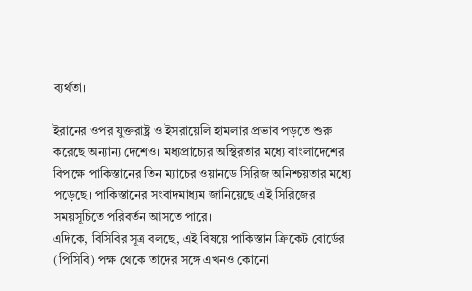ব্যর্থতা।

ইরানের ওপর যুক্তরাষ্ট্র ও ইসরায়েলি হামলার প্রভাব পড়তে শুরু করেছে অন্যান্য দেশেও। মধ্যপ্রাচ্যের অস্থিরতার মধ্যে বাংলাদেশের বিপক্ষে পাকিস্তানের তিন ম্যাচের ওয়ানডে সিরিজ অনিশ্চয়তার মধ্যে পড়েছে। পাকিস্তানের সংবাদমাধ্যম জানিয়েছে এই সিরিজের সময়সূচিতে পরিবর্তন আসতে পারে।
এদিকে, বিসিবির সূত্র বলছে, এই বিষয়ে পাকিস্তান ক্রিকেট বোর্ডের (পিসিবি) পক্ষ থেকে তাদের সঙ্গে এখনও কোনো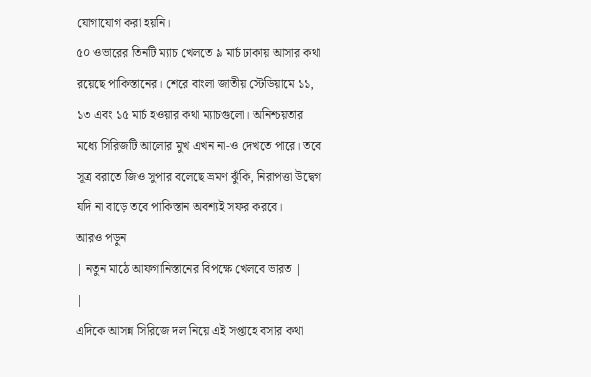যোগাযোগ করা হয়নি।
৫০ ওভারের তিনটি ম্যাচ খেলতে ৯ মার্চ ঢাকায় আসার কথা রয়েছে পাকিস্তানের। শেরে বাংলা জাতীয় স্টেডিয়ামে ১১, ১৩ এবং ১৫ মার্চ হওয়ার কথা ম্যাচগুলো। অনিশ্চয়তার মধ্যে সিরিজটি আলোর মুখ এখন না-ও দেখতে পারে। তবে সূত্র বরাতে জিও সুপার বলেছে ভ্রমণ ঝুঁকি, নিরাপত্তা উদ্বেগ যদি না বাড়ে তবে পাকিস্তান অবশ্যই সফর করবে।
আরও পড়ুন
| নতুন মাঠে আফগানিস্তানের বিপক্ষে খেলবে ভারত |
|
এদিকে আসন্ন সিরিজে দল নিয়ে এই সপ্তাহে বসার কথা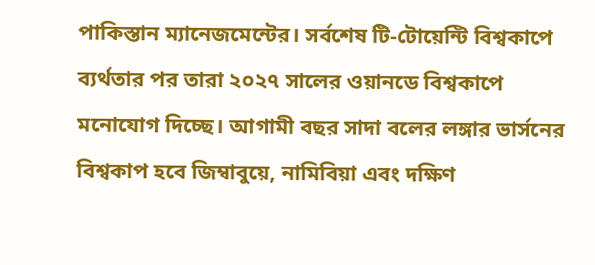পাকিস্তান ম্যানেজমেন্টের। সর্বশেষ টি-টোয়েন্টি বিশ্বকাপে ব্যর্থতার পর তারা ২০২৭ সালের ওয়ানডে বিশ্বকাপে মনোযোগ দিচ্ছে। আগামী বছর সাদা বলের লঙ্গার ভার্সনের বিশ্বকাপ হবে জিম্বাবুয়ে, নামিবিয়া এবং দক্ষিণ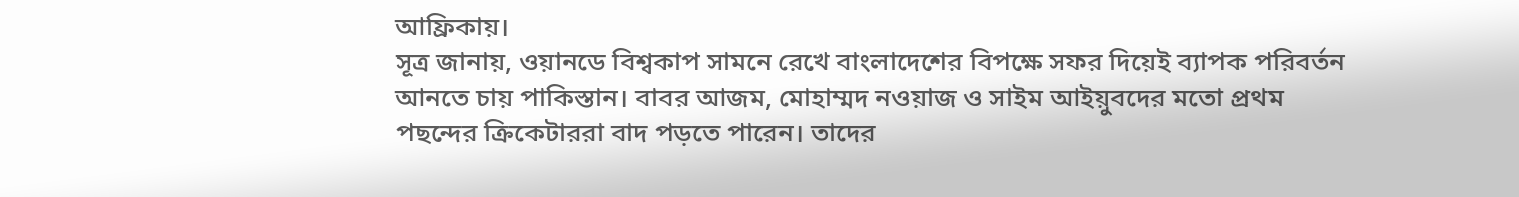আফ্রিকায়।
সূত্র জানায়, ওয়ানডে বিশ্বকাপ সামনে রেখে বাংলাদেশের বিপক্ষে সফর দিয়েই ব্যাপক পরিবর্তন আনতে চায় পাকিস্তান। বাবর আজম, মোহাম্মদ নওয়াজ ও সাইম আইয়ুবদের মতো প্রথম পছন্দের ক্রিকেটাররা বাদ পড়তে পারেন। তাদের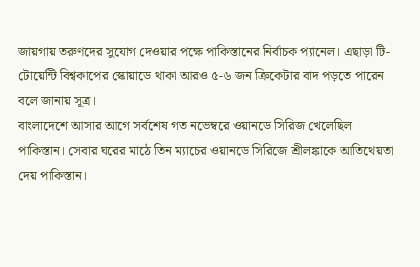জায়গায় তরুণদের সুযোগ দেওয়ার পক্ষে পাকিস্তানের নির্বাচক প্যানেল। এছাড়া টি-টোয়েন্টি বিশ্বকাপের স্কোয়াডে থাকা আরও ৫-৬ জন ক্রিকেটার বাদ পড়তে পারেন বলে জানায় সূত্র।
বাংলাদেশে আসার আগে সর্বশেষ গত নভেম্বরে ওয়ানডে সিরিজ খেলেছিল পাকিস্তান। সেবার ঘরের মাঠে তিন ম্যাচের ওয়ানডে সিরিজে শ্রীলঙ্কাকে আতিথেয়তা দেয় পাকিস্তান।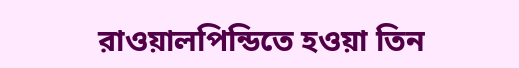রাওয়ালপিন্ডিতে হওয়া তিন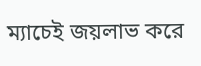ম্যাচেই জয়লাভ করে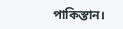পাকিস্তান।